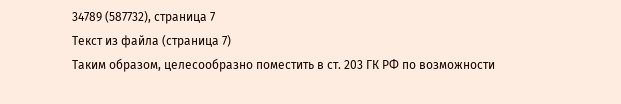34789 (587732), страница 7
Текст из файла (страница 7)
Таким образом, целесообразно поместить в ст. 203 ГК РФ по возможности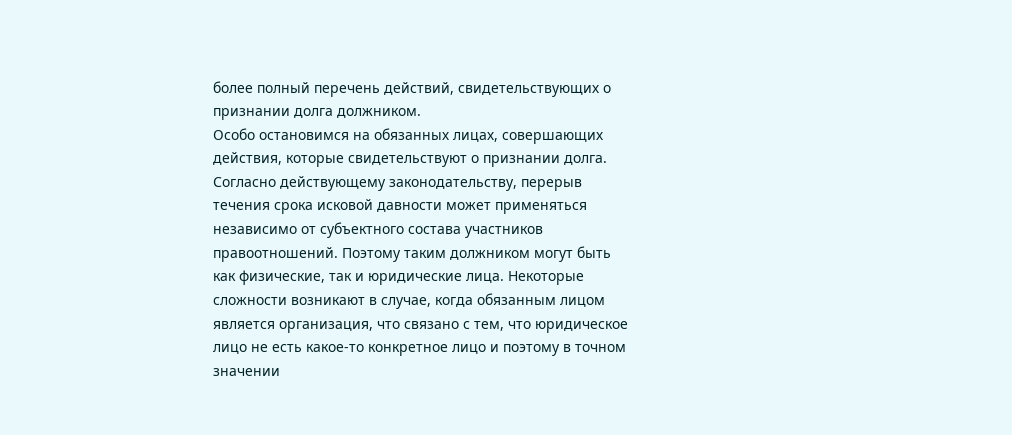более полный перечень действий, свидетельствующих о признании долга должником.
Особо остановимся на обязанных лицах, совершающих действия, которые свидетельствуют о признании долга. Согласно действующему законодательству, перерыв течения срока исковой давности может применяться независимо от субъектного состава участников правоотношений. Поэтому таким должником могут быть как физические, так и юридические лица. Некоторые сложности возникают в случае, когда обязанным лицом является организация, что связано с тем, что юридическое лицо не есть какое-то конкретное лицо и поэтому в точном значении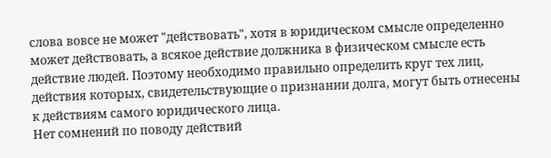слова вовсе не может "действовать", хотя в юридическом смысле определенно может действовать, а всякое действие должника в физическом смысле есть действие людей. Поэтому необходимо правильно определить круг тех лиц, действия которых, свидетельствующие о признании долга, могут быть отнесены к действиям самого юридического лица.
Нет сомнений по поводу действий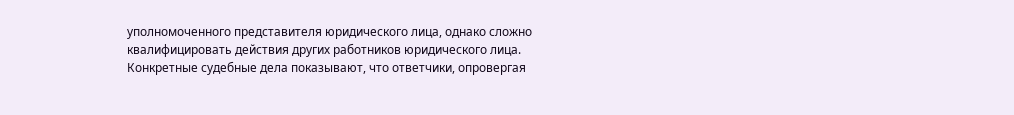уполномоченного представителя юридического лица, однако сложно квалифицировать действия других работников юридического лица. Конкретные судебные дела показывают, что ответчики, опровергая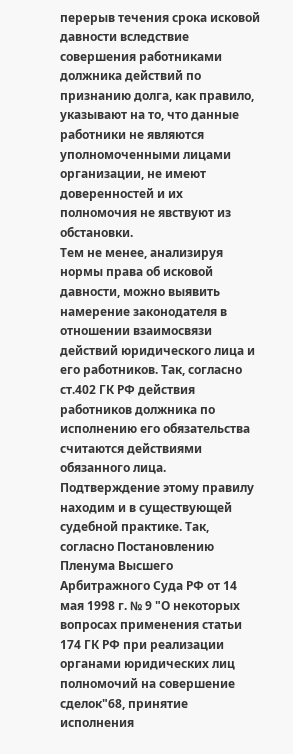перерыв течения срока исковой давности вследствие совершения работниками должника действий по признанию долга, как правило, указывают на то, что данные работники не являются уполномоченными лицами организации, не имеют доверенностей и их полномочия не явствуют из обстановки.
Тем не менее, анализируя нормы права об исковой давности, можно выявить намерение законодателя в отношении взаимосвязи действий юридического лица и его работников. Так, согласно ст.402 ГК РФ действия работников должника по исполнению его обязательства считаются действиями обязанного лица. Подтверждение этому правилу находим и в существующей судебной практике. Так, согласно Постановлению Пленума Высшего Арбитражного Суда РФ от 14 мая 1998 г. № 9 "О некоторых вопросах применения статьи 174 ГК РФ при реализации органами юридических лиц полномочий на совершение сделок"68, принятие исполнения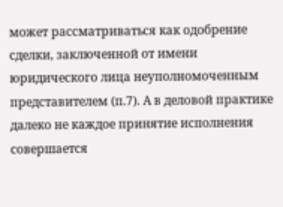может рассматриваться как одобрение сделки, заключенной от имени юридического лица неуполномоченным представителем (п.7). А в деловой практике далеко не каждое принятие исполнения совершается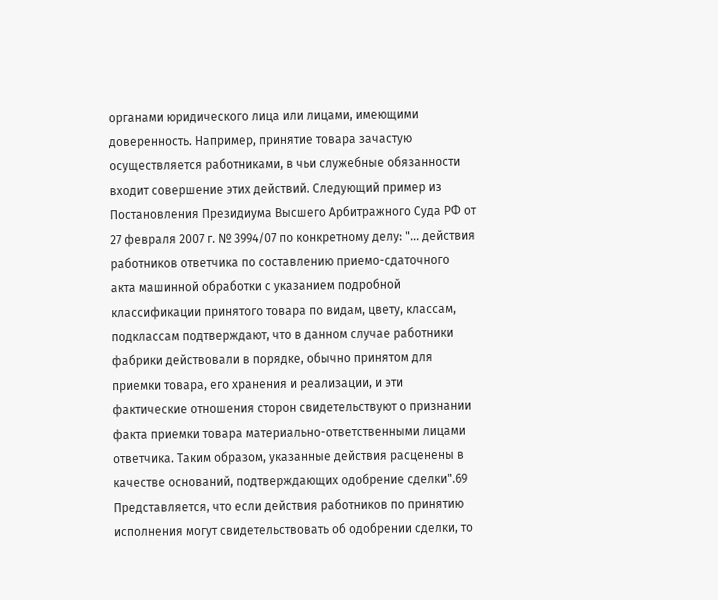органами юридического лица или лицами, имеющими доверенность. Например, принятие товара зачастую осуществляется работниками, в чьи служебные обязанности входит совершение этих действий. Следующий пример из Постановления Президиума Высшего Арбитражного Суда РФ от 27 февраля 2007 г. № 3994/07 по конкретному делу: "... действия работников ответчика по составлению приемо-сдаточного акта машинной обработки с указанием подробной классификации принятого товара по видам, цвету, классам, подклассам подтверждают, что в данном случае работники фабрики действовали в порядке, обычно принятом для приемки товара, его хранения и реализации, и эти фактические отношения сторон свидетельствуют о признании факта приемки товара материально-ответственными лицами ответчика. Таким образом, указанные действия расценены в качестве оснований, подтверждающих одобрение сделки".69
Представляется, что если действия работников по принятию исполнения могут свидетельствовать об одобрении сделки, то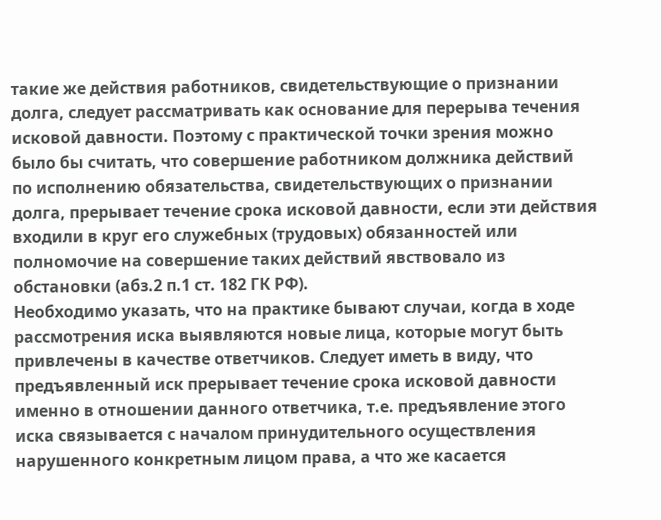такие же действия работников, свидетельствующие о признании долга, следует рассматривать как основание для перерыва течения исковой давности. Поэтому с практической точки зрения можно было бы считать, что совершение работником должника действий по исполнению обязательства, свидетельствующих о признании долга, прерывает течение срока исковой давности, если эти действия входили в круг его служебных (трудовых) обязанностей или полномочие на совершение таких действий явствовало из обстановки (абз.2 п.1 ст. 182 ГК РФ).
Необходимо указать, что на практике бывают случаи, когда в ходе рассмотрения иска выявляются новые лица, которые могут быть привлечены в качестве ответчиков. Следует иметь в виду, что предъявленный иск прерывает течение срока исковой давности именно в отношении данного ответчика, т.е. предъявление этого иска связывается с началом принудительного осуществления нарушенного конкретным лицом права, а что же касается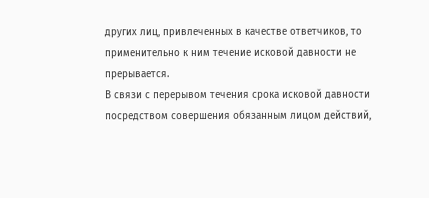других лиц, привлеченных в качестве ответчиков, то применительно к ним течение исковой давности не прерывается.
В связи с перерывом течения срока исковой давности посредством совершения обязанным лицом действий,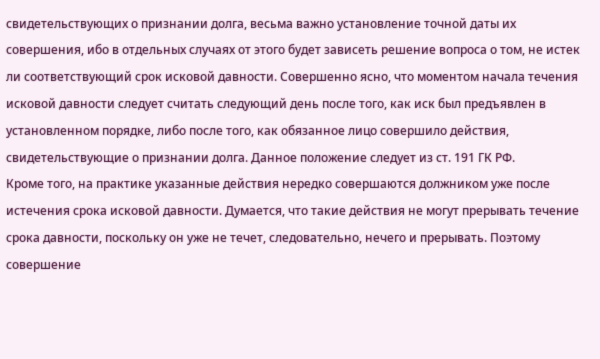свидетельствующих о признании долга, весьма важно установление точной даты их совершения, ибо в отдельных случаях от этого будет зависеть решение вопроса о том, не истек ли соответствующий срок исковой давности. Совершенно ясно, что моментом начала течения исковой давности следует считать следующий день после того, как иск был предъявлен в установленном порядке, либо после того, как обязанное лицо совершило действия, свидетельствующие о признании долга. Данное положение следует из ст. 191 ГК РФ.
Кроме того, на практике указанные действия нередко совершаются должником уже после истечения срока исковой давности. Думается, что такие действия не могут прерывать течение срока давности, поскольку он уже не течет, следовательно, нечего и прерывать. Поэтому совершение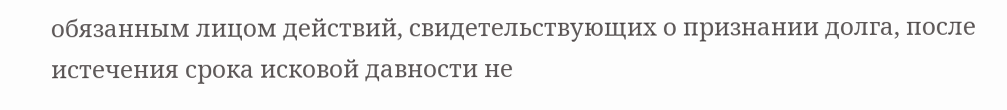обязанным лицом действий, свидетельствующих о признании долга, после истечения срока исковой давности не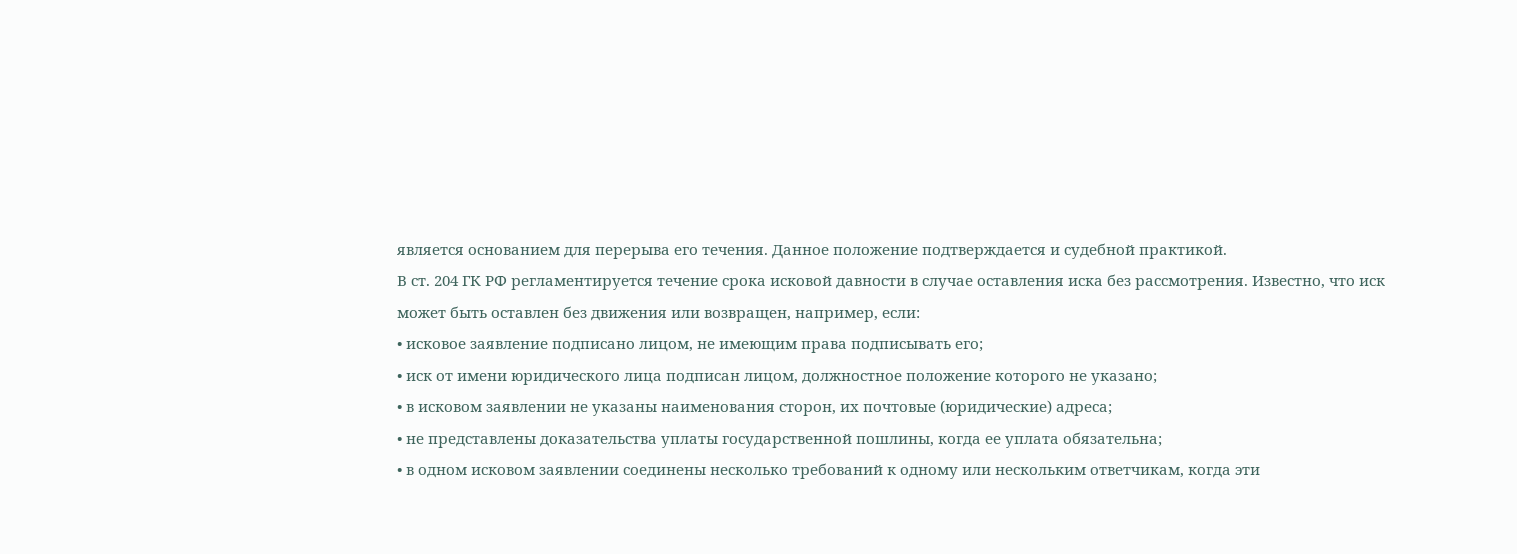является основанием для перерыва его течения. Данное положение подтверждается и судебной практикой.
В ст. 204 ГК РФ регламентируется течение срока исковой давности в случае оставления иска без рассмотрения. Известно, что иск может быть оставлен без движения или возвращен, например, если:
• исковое заявление подписано лицом, не имеющим права подписывать его;
• иск от имени юридического лица подписан лицом, должностное положение которого не указано;
• в исковом заявлении не указаны наименования сторон, их почтовые (юридические) адреса;
• не представлены доказательства уплаты государственной пошлины, когда ее уплата обязательна;
• в одном исковом заявлении соединены несколько требований к одному или нескольким ответчикам, когда эти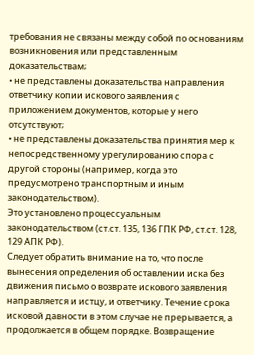требования не связаны между собой по основаниям возникновения или представленным доказательствам;
• не представлены доказательства направления ответчику копии искового заявления с приложением документов, которые у него отсутствуют;
• не представлены доказательства принятия мер к непосредственному урегулированию спора с другой стороны (например, когда это предусмотрено транспортным и иным законодательством).
Это установлено процессуальным законодательством (ст.ст. 135, 136 ГПК РФ, ст.ст. 128, 129 АПК РФ).
Следует обратить внимание на то, что после вынесения определения об оставлении иска без движения письмо о возврате искового заявления направляется и истцу, и ответчику. Течение срока исковой давности в этом случае не прерывается, а продолжается в общем порядке. Возвращение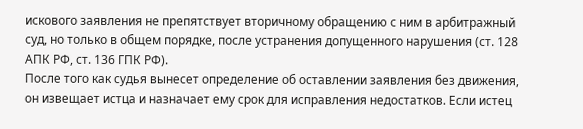искового заявления не препятствует вторичному обращению с ним в арбитражный суд, но только в общем порядке, после устранения допущенного нарушения (ст. 128 АПК РФ, ст. 136 ГПК РФ).
После того как судья вынесет определение об оставлении заявления без движения, он извещает истца и назначает ему срок для исправления недостатков. Если истец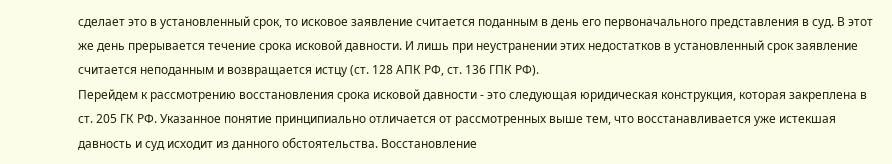сделает это в установленный срок, то исковое заявление считается поданным в день его первоначального представления в суд. В этот же день прерывается течение срока исковой давности. И лишь при неустранении этих недостатков в установленный срок заявление считается неподанным и возвращается истцу (ст. 128 АПК РФ, ст. 136 ГПК РФ).
Перейдем к рассмотрению восстановления срока исковой давности - это следующая юридическая конструкция, которая закреплена в ст. 205 ГК РФ. Указанное понятие принципиально отличается от рассмотренных выше тем, что восстанавливается уже истекшая давность и суд исходит из данного обстоятельства. Восстановление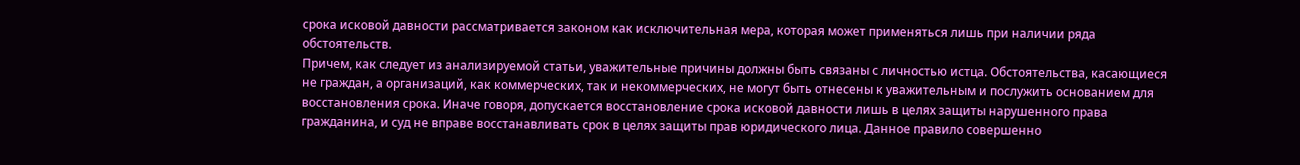срока исковой давности рассматривается законом как исключительная мера, которая может применяться лишь при наличии ряда обстоятельств.
Причем, как следует из анализируемой статьи, уважительные причины должны быть связаны с личностью истца. Обстоятельства, касающиеся не граждан, а организаций, как коммерческих, так и некоммерческих, не могут быть отнесены к уважительным и послужить основанием для восстановления срока. Иначе говоря, допускается восстановление срока исковой давности лишь в целях защиты нарушенного права гражданина, и суд не вправе восстанавливать срок в целях защиты прав юридического лица. Данное правило совершенно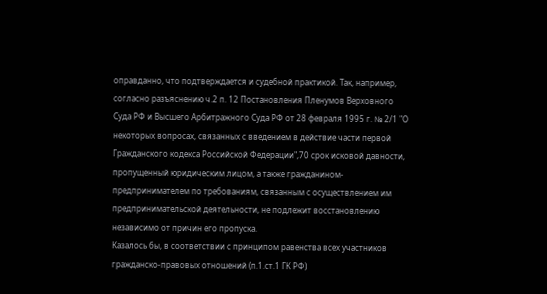оправданно, что подтверждается и судебной практикой. Так, например, согласно разъяснению ч.2 п. 12 Постановления Пленумов Верховного Суда РФ и Высшего Арбитражного Суда РФ от 28 февраля 1995 г. № 2/1 "О некоторых вопросах, связанных с введением в действие части первой Гражданского кодекса Российской Федерации",70 срок исковой давности, пропущенный юридическим лицом, а также гражданином-предпринимателем по требованиям, связанным с осуществлением им предпринимательской деятельности, не подлежит восстановлению независимо от причин его пропуска.
Казалось бы, в соответствии с принципом равенства всех участников гражданско-правовых отношений (п.1.ст.1 ГК РФ)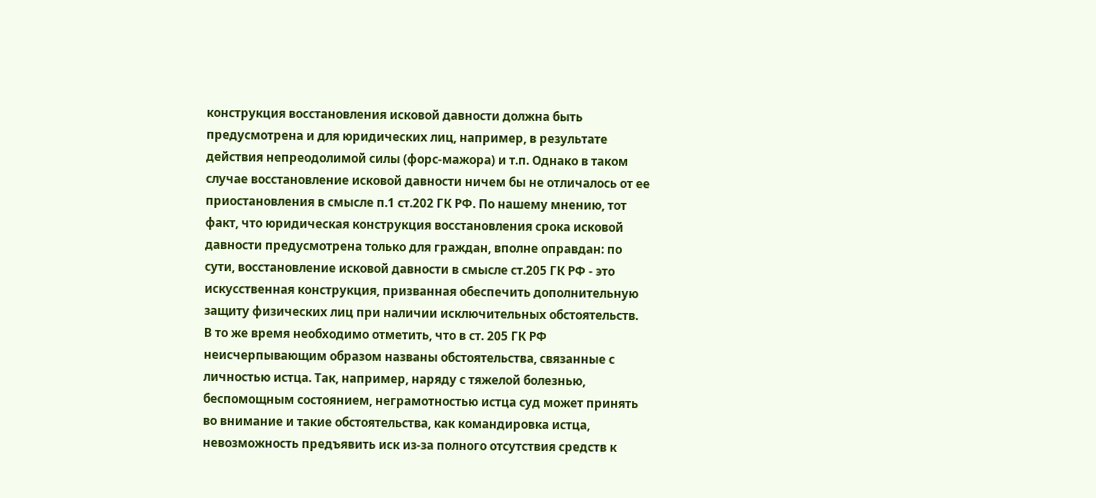конструкция восстановления исковой давности должна быть предусмотрена и для юридических лиц, например, в результате действия непреодолимой силы (форс-мажора) и т.п. Однако в таком случае восстановление исковой давности ничем бы не отличалось от ее приостановления в смысле п.1 ст.202 ГК РФ. По нашему мнению, тот факт, что юридическая конструкция восстановления срока исковой давности предусмотрена только для граждан, вполне оправдан: по сути, восстановление исковой давности в смысле ст.205 ГК РФ - это искусственная конструкция, призванная обеспечить дополнительную защиту физических лиц при наличии исключительных обстоятельств.
В то же время необходимо отметить, что в ст. 205 ГК РФ неисчерпывающим образом названы обстоятельства, связанные с личностью истца. Так, например, наряду с тяжелой болезнью, беспомощным состоянием, неграмотностью истца суд может принять во внимание и такие обстоятельства, как командировка истца, невозможность предъявить иск из-за полного отсутствия средств к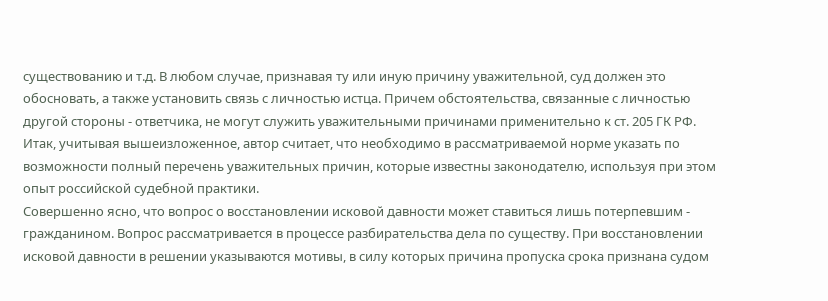существованию и т.д. В любом случае, признавая ту или иную причину уважительной, суд должен это обосновать, а также установить связь с личностью истца. Причем обстоятельства, связанные с личностью другой стороны - ответчика, не могут служить уважительными причинами применительно к ст. 205 ГК РФ.
Итак, учитывая вышеизложенное, автор считает, что необходимо в рассматриваемой норме указать по возможности полный перечень уважительных причин, которые известны законодателю, используя при этом опыт российской судебной практики.
Совершенно ясно, что вопрос о восстановлении исковой давности может ставиться лишь потерпевшим - гражданином. Вопрос рассматривается в процессе разбирательства дела по существу. При восстановлении исковой давности в решении указываются мотивы, в силу которых причина пропуска срока признана судом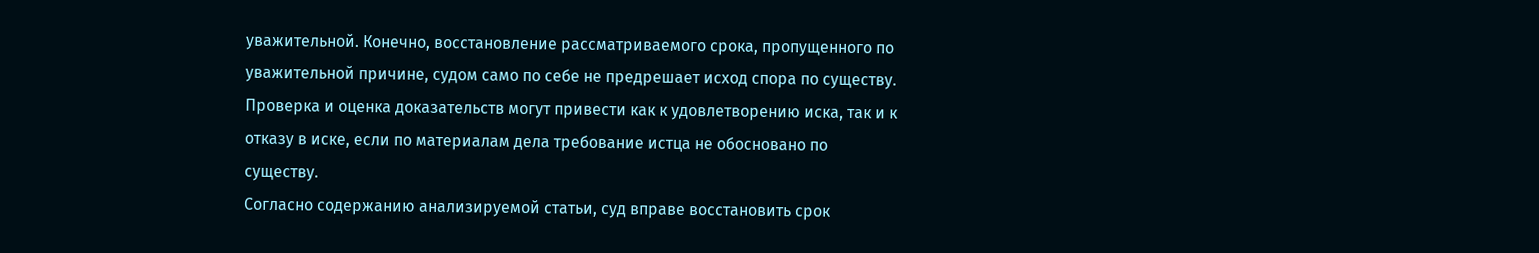уважительной. Конечно, восстановление рассматриваемого срока, пропущенного по уважительной причине, судом само по себе не предрешает исход спора по существу. Проверка и оценка доказательств могут привести как к удовлетворению иска, так и к отказу в иске, если по материалам дела требование истца не обосновано по существу.
Согласно содержанию анализируемой статьи, суд вправе восстановить срок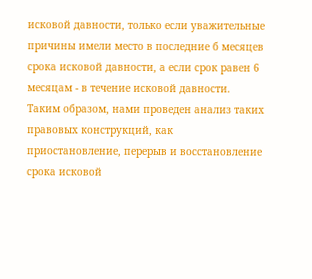исковой давности, только если уважительные причины имели место в последние б месяцев срока исковой давности, а если срок равен 6 месяцам - в течение исковой давности.
Таким образом, нами проведен анализ таких правовых конструкций, как приостановление, перерыв и восстановление срока исковой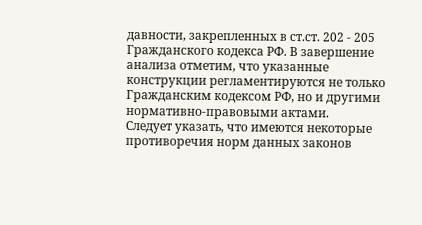давности, закрепленных в ст.ст. 202 - 205 Гражданского кодекса РФ. В завершение анализа отметим, что указанные конструкции регламентируются не только Гражданским кодексом РФ, но и другими нормативно-правовыми актами.
Следует указать, что имеются некоторые противоречия норм данных законов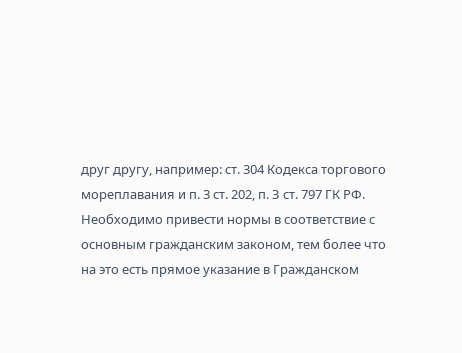друг другу, например: ст. 304 Кодекса торгового мореплавания и п. 3 ст. 202, п. З ст. 797 ГК РФ. Необходимо привести нормы в соответствие с основным гражданским законом, тем более что на это есть прямое указание в Гражданском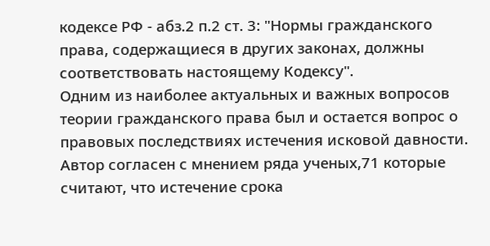кодексе РФ - абз.2 п.2 ст. 3: "Нормы гражданского права, содержащиеся в других законах, должны соответствовать настоящему Кодексу".
Одним из наиболее актуальных и важных вопросов теории гражданского права был и остается вопрос о правовых последствиях истечения исковой давности.
Автор согласен с мнением ряда ученых,71 которые считают, что истечение срока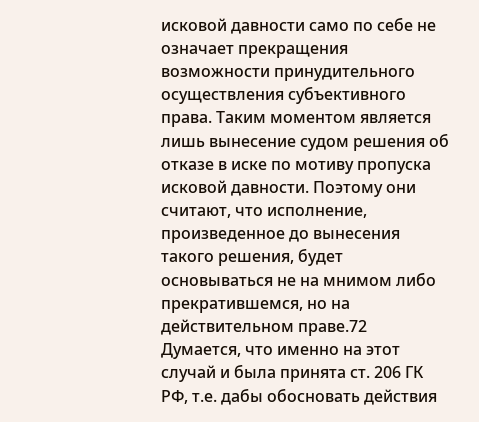исковой давности само по себе не означает прекращения возможности принудительного осуществления субъективного права. Таким моментом является лишь вынесение судом решения об отказе в иске по мотиву пропуска исковой давности. Поэтому они считают, что исполнение, произведенное до вынесения такого решения, будет основываться не на мнимом либо прекратившемся, но на действительном праве.72 Думается, что именно на этот случай и была принята ст. 206 ГК РФ, т.е. дабы обосновать действия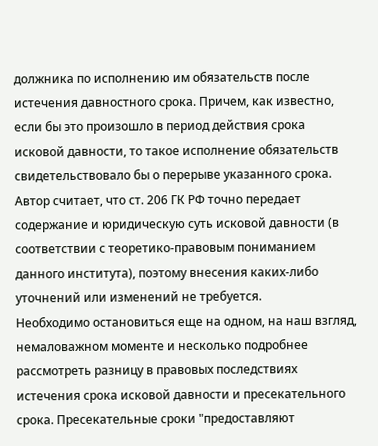должника по исполнению им обязательств после истечения давностного срока. Причем, как известно, если бы это произошло в период действия срока исковой давности, то такое исполнение обязательств свидетельствовало бы о перерыве указанного срока.
Автор считает, что ст. 206 ГК РФ точно передает содержание и юридическую суть исковой давности (в соответствии с теоретико-правовым пониманием данного института), поэтому внесения каких-либо уточнений или изменений не требуется.
Необходимо остановиться еще на одном, на наш взгляд, немаловажном моменте и несколько подробнее рассмотреть разницу в правовых последствиях истечения срока исковой давности и пресекательного срока. Пресекательные сроки "предоставляют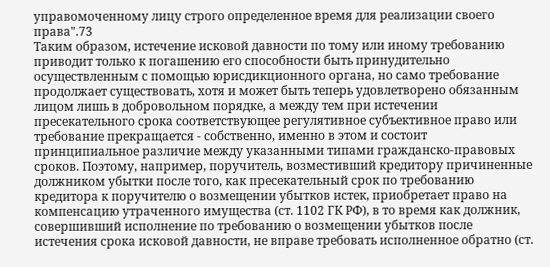управомоченному лицу строго определенное время для реализации своего права".73
Таким образом, истечение исковой давности по тому или иному требованию приводит только к погашению его способности быть принудительно осуществленным с помощью юрисдикционного органа, но само требование продолжает существовать, хотя и может быть теперь удовлетворено обязанным лицом лишь в добровольном порядке, а между тем при истечении пресекательного срока соответствующее регулятивное субъективное право или требование прекращается - собственно, именно в этом и состоит принципиальное различие между указанными типами гражданско-правовых сроков. Поэтому, например, поручитель, возместивший кредитору причиненные должником убытки после того, как пресекательный срок по требованию кредитора к поручителю о возмещении убытков истек, приобретает право на компенсацию утраченного имущества (ст. 1102 ГК РФ), в то время как должник, совершивший исполнение по требованию о возмещении убытков после истечения срока исковой давности, не вправе требовать исполненное обратно (ст.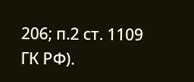206; п.2 ст. 1109 ГК РФ).